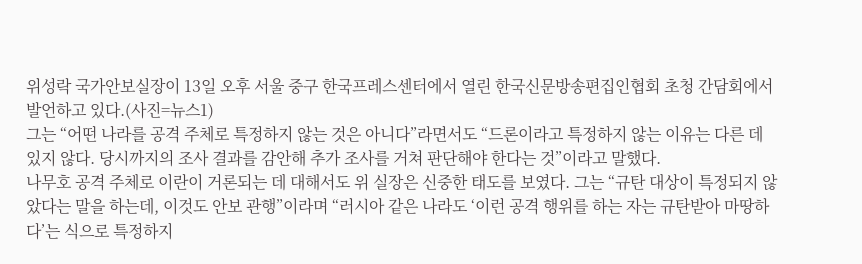위성락 국가안보실장이 13일 오후 서울 중구 한국프레스센터에서 열린 한국신문방송편집인협회 초청 간담회에서 발언하고 있다.(사진=뉴스1)
그는 “어떤 나라를 공격 주체로 특정하지 않는 것은 아니다”라면서도 “드론이라고 특정하지 않는 이유는 다른 데 있지 않다. 당시까지의 조사 결과를 감안해 추가 조사를 거쳐 판단해야 한다는 것”이라고 말했다.
나무호 공격 주체로 이란이 거론되는 데 대해서도 위 실장은 신중한 태도를 보였다. 그는 “규탄 대상이 특정되지 않았다는 말을 하는데, 이것도 안보 관행”이라며 “러시아 같은 나라도 ‘이런 공격 행위를 하는 자는 규탄받아 마땅하다’는 식으로 특정하지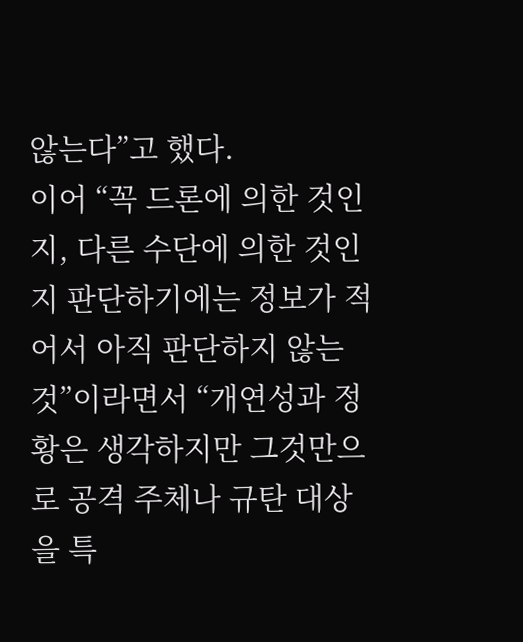않는다”고 했다.
이어 “꼭 드론에 의한 것인지, 다른 수단에 의한 것인지 판단하기에는 정보가 적어서 아직 판단하지 않는 것”이라면서 “개연성과 정황은 생각하지만 그것만으로 공격 주체나 규탄 대상을 특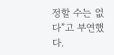정할 수는 없다”고 부연했다.